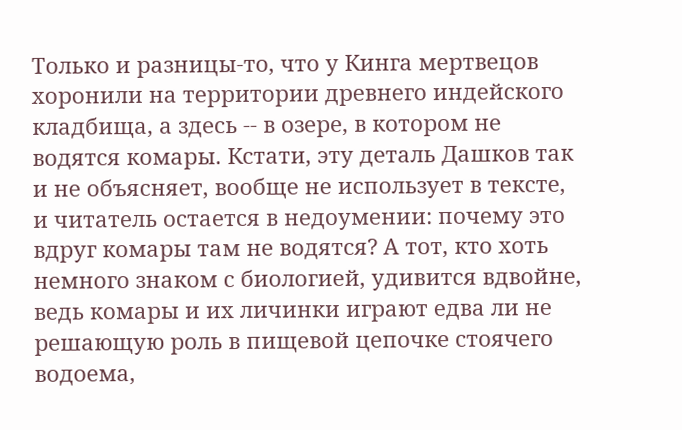Только и разницы-то, что у Кинга мертвецов хоронили на территории древнего индейского кладбища, а здесь -- в озере, в котором не водятся комары. Кстати, эту деталь Дашков так и не объясняет, вообще не использует в тексте, и читатель остается в недоумении: почему это вдруг комары там не водятся? А тот, кто хоть немного знаком с биологией, удивится вдвойне, ведь комары и их личинки играют едва ли не решающую роль в пищевой цепочке стоячего водоема,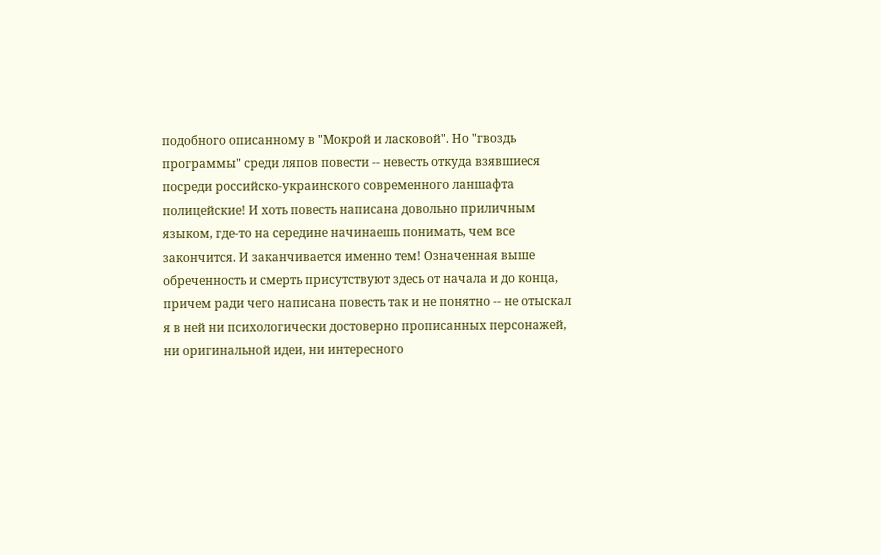подобного описанному в "Мокрой и ласковой". Но "гвоздь программы" среди ляпов повести -- невесть откуда взявшиеся посреди российско-украинского современного ланшафта полицейские! И хоть повесть написана довольно приличным языком, где-то на середине начинаешь понимать, чем все закончится. И заканчивается именно тем! Означенная выше обреченность и смерть присутствуют здесь от начала и до конца, причем ради чего написана повесть так и не понятно -- не отыскал я в ней ни психологически достоверно прописанных персонажей, ни оригинальной идеи, ни интересного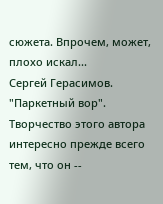сюжета. Впрочем, может, плохо искал...
Сергей Герасимов. "Паркетный вор". Творчество этого автора интересно прежде всего тем, что он --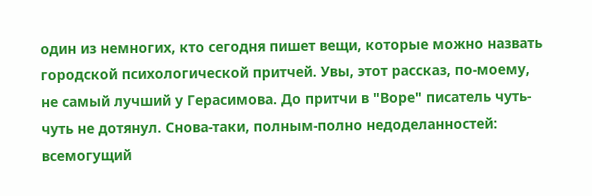один из немногих, кто сегодня пишет вещи, которые можно назвать городской психологической притчей. Увы, этот рассказ, по-моему, не самый лучший у Герасимова. До притчи в "Воре" писатель чуть-чуть не дотянул. Снова-таки, полным-полно недоделанностей: всемогущий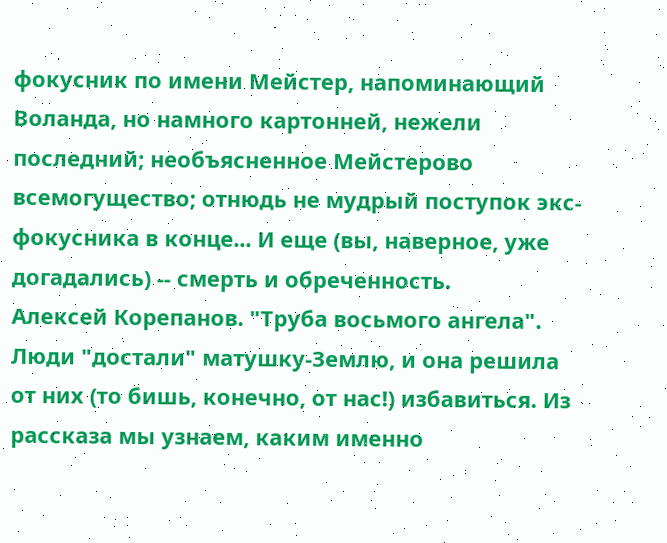фокусник по имени Мейстер, напоминающий Воланда, но намного картонней, нежели последний; необъясненное Мейстерово всемогущество; отнюдь не мудрый поступок экс-фокусника в конце... И еще (вы, наверное, уже догадались) -- смерть и обреченность.
Алексей Корепанов. "Труба восьмого ангела". Люди "достали" матушку-Землю, и она решила от них (то бишь, конечно, от нас!) избавиться. Из рассказа мы узнаем, каким именно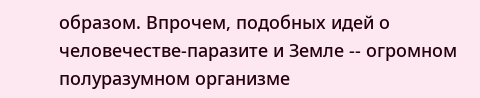образом. Впрочем, подобных идей о человечестве-паразите и Земле -- огромном полуразумном организме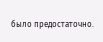было предостаточно.